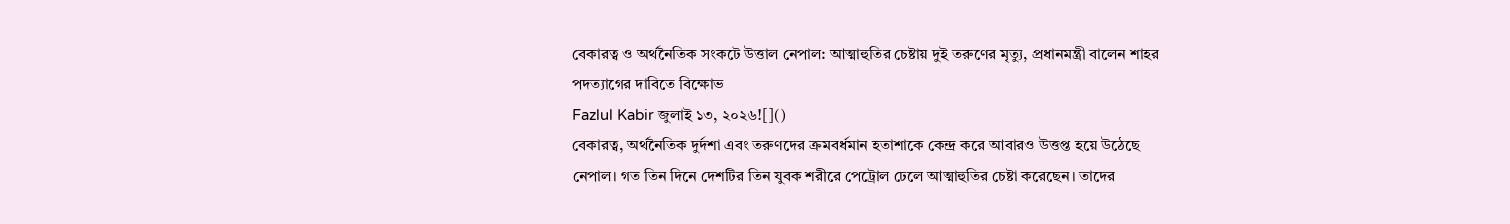বেকারত্ব ও অর্থনৈতিক সংকটে উত্তাল নেপাল: আত্মাহুতির চেষ্টায় দুই তরুণের মৃত্যু, প্রধানমন্ত্রী বালেন শাহর পদত্যাগের দাবিতে বিক্ষোভ
Fazlul Kabir জুলাই ১৩, ২০২৬![]()
বেকারত্ব, অর্থনৈতিক দুর্দশা এবং তরুণদের ক্রমবর্ধমান হতাশাকে কেন্দ্র করে আবারও উত্তপ্ত হয়ে উঠেছে নেপাল। গত তিন দিনে দেশটির তিন যুবক শরীরে পেট্রোল ঢেলে আত্মাহুতির চেষ্টা করেছেন। তাদের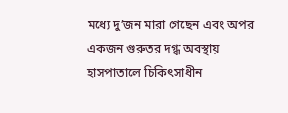মধ্যে দু’জন মারা গেছেন এবং অপর একজন গুরুতর দগ্ধ অবস্থায় হাসপাতালে চিকিৎসাধীন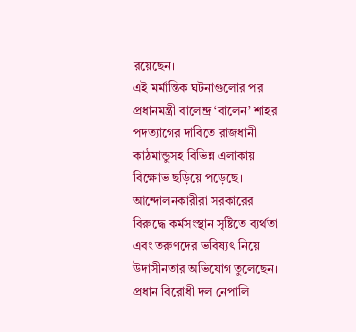রয়েছেন।
এই মর্মান্তিক ঘটনাগুলোর পর প্রধানমন্ত্রী বালেন্দ্র ‘বালেন’ শাহর পদত্যাগের দাবিতে রাজধানী কাঠমান্ডুসহ বিভিন্ন এলাকায় বিক্ষোভ ছড়িয়ে পড়েছে। আন্দোলনকারীরা সরকারের বিরুদ্ধে কর্মসংস্থান সৃষ্টিতে ব্যর্থতা এবং তরুণদের ভবিষ্যৎ নিয়ে উদাসীনতার অভিযোগ তুলেছেন।
প্রধান বিরোধী দল নেপালি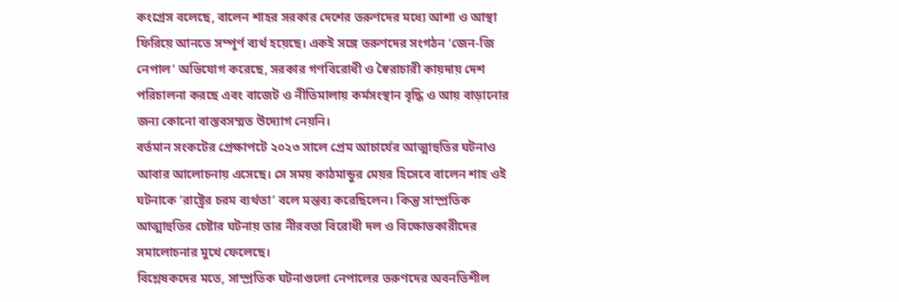কংগ্রেস বলেছে, বালেন শাহর সরকার দেশের তরুণদের মধ্যে আশা ও আস্থা ফিরিয়ে আনতে সম্পূর্ণ ব্যর্থ হয়েছে। একই সঙ্গে তরুণদের সংগঠন ‘জেন-জি নেপাল’ অভিযোগ করেছে, সরকার গণবিরোধী ও স্বৈরাচারী কায়দায় দেশ পরিচালনা করছে এবং বাজেট ও নীতিমালায় কর্মসংস্থান বৃদ্ধি ও আয় বাড়ানোর জন্য কোনো বাস্তবসম্মত উদ্যোগ নেয়নি।
বর্তমান সংকটের প্রেক্ষাপটে ২০২৩ সালে প্রেম আচার্যের আত্মাহুতির ঘটনাও আবার আলোচনায় এসেছে। সে সময় কাঠমান্ডুর মেয়র হিসেবে বালেন শাহ ওই ঘটনাকে ‘রাষ্ট্রের চরম ব্যর্থতা’ বলে মন্তব্য করেছিলেন। কিন্তু সাম্প্রতিক আত্মাহুতির চেষ্টার ঘটনায় তার নীরবতা বিরোধী দল ও বিক্ষোভকারীদের সমালোচনার মুখে ফেলেছে।
বিশ্লেষকদের মতে, সাম্প্রতিক ঘটনাগুলো নেপালের তরুণদের অবনতিশীল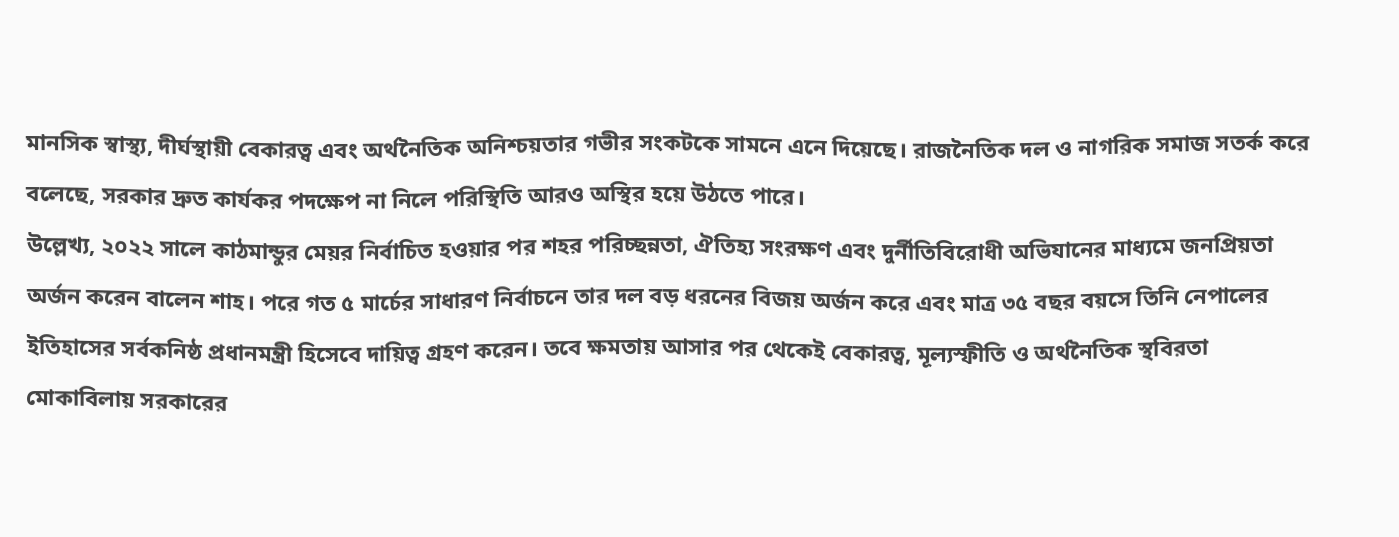মানসিক স্বাস্থ্য, দীর্ঘস্থায়ী বেকারত্ব এবং অর্থনৈতিক অনিশ্চয়তার গভীর সংকটকে সামনে এনে দিয়েছে। রাজনৈতিক দল ও নাগরিক সমাজ সতর্ক করে বলেছে, সরকার দ্রুত কার্যকর পদক্ষেপ না নিলে পরিস্থিতি আরও অস্থির হয়ে উঠতে পারে।
উল্লেখ্য, ২০২২ সালে কাঠমান্ডুর মেয়র নির্বাচিত হওয়ার পর শহর পরিচ্ছন্নতা, ঐতিহ্য সংরক্ষণ এবং দুর্নীতিবিরোধী অভিযানের মাধ্যমে জনপ্রিয়তা অর্জন করেন বালেন শাহ। পরে গত ৫ মার্চের সাধারণ নির্বাচনে তার দল বড় ধরনের বিজয় অর্জন করে এবং মাত্র ৩৫ বছর বয়সে তিনি নেপালের ইতিহাসের সর্বকনিষ্ঠ প্রধানমন্ত্রী হিসেবে দায়িত্ব গ্রহণ করেন। তবে ক্ষমতায় আসার পর থেকেই বেকারত্ব, মূল্যস্ফীতি ও অর্থনৈতিক স্থবিরতা মোকাবিলায় সরকারের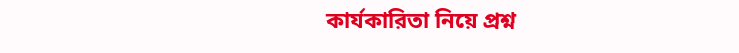কার্যকারিতা নিয়ে প্রশ্ন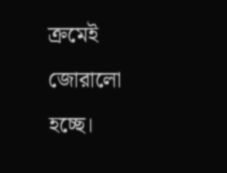ক্রমেই জোরালো হচ্ছে।